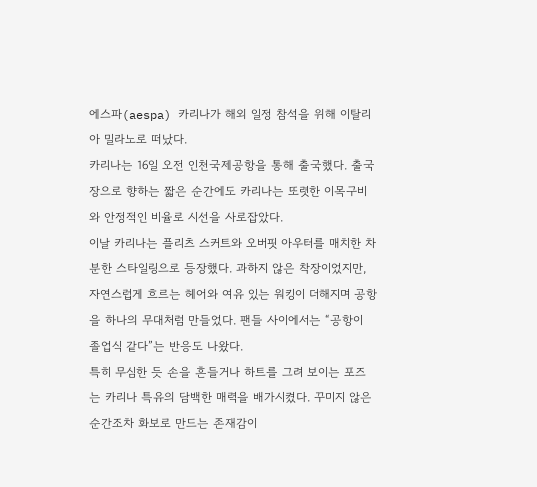에스파(aespa) 카리나가 해외 일정 참석을 위해 이탈리아 밀라노로 떠났다.
카리나는 16일 오전 인천국제공항을 통해 출국했다. 출국장으로 향하는 짧은 순간에도 카리나는 또렷한 이목구비와 안정적인 비율로 시선을 사로잡았다.
이날 카리나는 플리츠 스커트와 오버핏 아우터를 매치한 차분한 스타일링으로 등장했다. 과하지 않은 착장이었지만, 자연스럽게 흐르는 헤어와 여유 있는 워킹이 더해지며 공항을 하나의 무대처럼 만들었다. 팬들 사이에서는 “공항이 졸업식 같다”는 반응도 나왔다.
특히 무심한 듯 손을 흔들거나 하트를 그려 보이는 포즈는 카리나 특유의 담백한 매력을 배가시켰다. 꾸미지 않은 순간조차 화보로 만드는 존재감이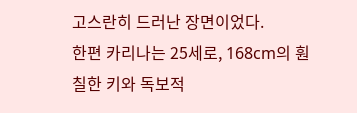고스란히 드러난 장면이었다.
한편 카리나는 25세로, 168cm의 훤칠한 키와 독보적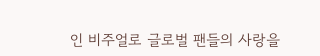인 비주얼로 글로벌 팬들의 사랑을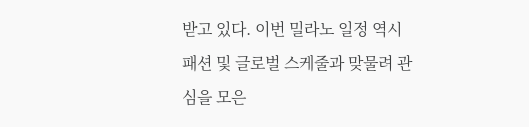받고 있다. 이번 밀라노 일정 역시 패션 및 글로벌 스케줄과 맞물려 관심을 모은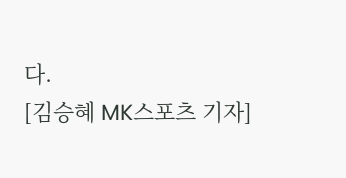다.
[김승혜 MK스포츠 기자]